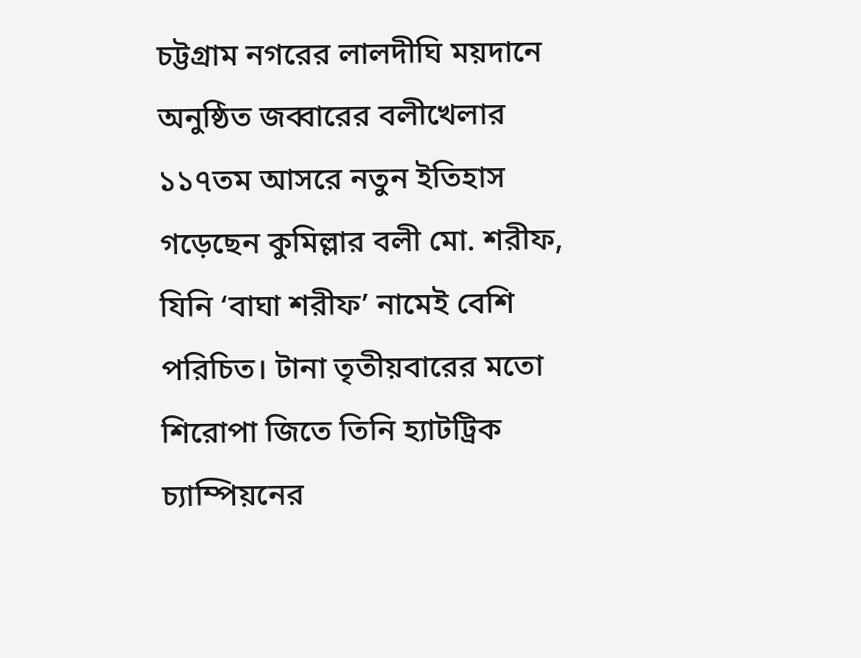চট্টগ্রাম নগরের লালদীঘি ময়দানে অনুষ্ঠিত জব্বারের বলীখেলার ১১৭তম আসরে নতুন ইতিহাস গড়েছেন কুমিল্লার বলী মো. শরীফ, যিনি ‘বাঘা শরীফ’ নামেই বেশি পরিচিত। টানা তৃতীয়বারের মতো শিরোপা জিতে তিনি হ্যাটট্রিক চ্যাম্পিয়নের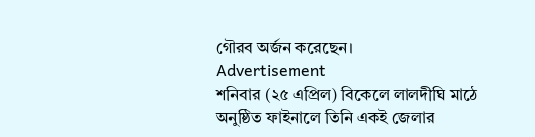গৌরব অর্জন করেছেন।
Advertisement
শনিবার (২৫ এপ্রিল) বিকেলে লালদীঘি মাঠে অনুষ্ঠিত ফাইনালে তিনি একই জেলার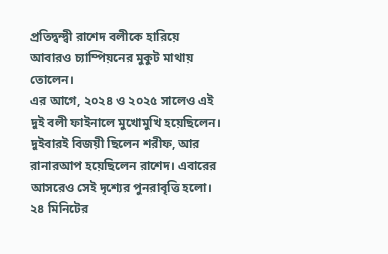প্রতিদ্বন্দ্বী রাশেদ বলীকে হারিয়ে আবারও চ্যাম্পিয়নের মুকুট মাথায় তোলেন।
এর আগে, ২০২৪ ও ২০২৫ সালেও এই দুই বলী ফাইনালে মুখোমুখি হয়েছিলেন। দুইবারই বিজয়ী ছিলেন শরীফ, আর রানারআপ হয়েছিলেন রাশেদ। এবারের আসরেও সেই দৃশ্যের পুনরাবৃত্তি হলো।
২৪ মিনিটের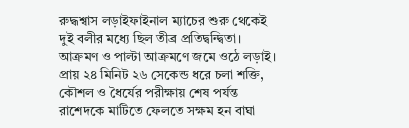রুদ্ধশ্বাস লড়াইফাইনাল ম্যাচের শুরু থেকেই দুই বলীর মধ্যে ছিল তীব্র প্রতিদ্বন্দ্বিতা। আক্রমণ ও পাল্টা আক্রমণে জমে ওঠে লড়াই। প্রায় ২৪ মিনিট ২৬ সেকেন্ড ধরে চলা শক্তি, কৌশল ও ধৈর্যের পরীক্ষায় শেষ পর্যন্ত রাশেদকে মাটিতে ফেলতে সক্ষম হন বাঘা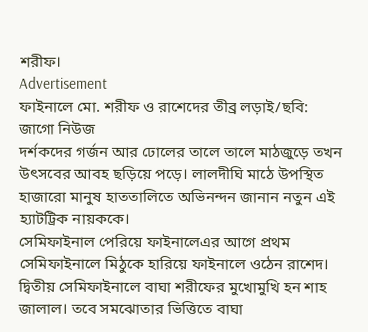শরীফ।
Advertisement
ফাইনালে মো. শরীফ ও রাশেদের তীব্র লড়াই/ছবি: জাগো নিউজ
দর্শকদের গর্জন আর ঢোলের তালে তালে মাঠজুড়ে তখন উৎসবের আবহ ছড়িয়ে পড়ে। লালদীঘি মাঠে উপস্থিত হাজারো মানুষ হাততালিতে অভিনন্দন জানান নতুন এই হ্যাটট্রিক নায়ককে।
সেমিফাইনাল পেরিয়ে ফাইনালেএর আগে প্রথম সেমিফাইনালে মিঠুকে হারিয়ে ফাইনালে ওঠেন রাশেদ। দ্বিতীয় সেমিফাইনালে বাঘা শরীফের মুখোমুখি হন শাহ জালাল। তবে সমঝোতার ভিত্তিতে বাঘা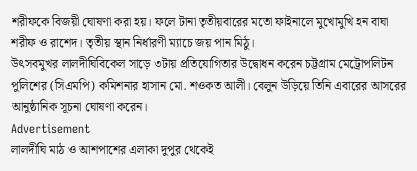শরীফকে বিজয়ী ঘোষণা করা হয়। ফলে টানা তৃতীয়বারের মতো ফাইনালে মুখোমুখি হন বাঘা শরীফ ও রাশেদ। তৃতীয় স্থান নির্ধারণী ম্যাচে জয় পান মিঠু।
উৎসবমুখর লালদীঘিবিকেল সাড়ে ৩টায় প্রতিযোগিতার উদ্বোধন করেন চট্টগ্রাম মেট্রোপলিটন পুলিশের (সিএমপি) কমিশনার হাসান মো. শওকত আলী। বেলুন উড়িয়ে তিনি এবারের আসরের আনুষ্ঠানিক সূচনা ঘোষণা করেন।
Advertisement
লালদীঘি মাঠ ও আশপাশের এলাকা দুপুর থেকেই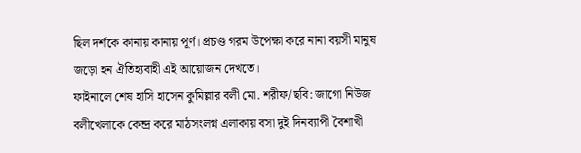ছিল দর্শকে কানায় কানায় পূর্ণ। প্রচণ্ড গরম উপেক্ষা করে নানা বয়সী মানুষ জড়ো হন ঐতিহ্যবাহী এই আয়োজন দেখতে।
ফাইনালে শেষ হাসি হাসেন কুমিল্লার বলী মো. শরীফ/ছবি: জাগো নিউজ
বলীখেলাকে কেন্দ্র করে মাঠসংলগ্ন এলাকায় বসা দুই দিনব্যাপী বৈশাখী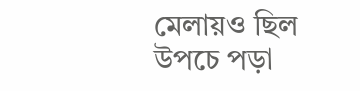মেলায়ও ছিল উপচে পড়া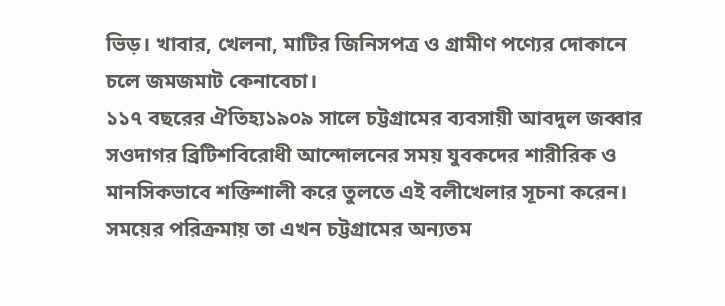ভিড়। খাবার, খেলনা, মাটির জিনিসপত্র ও গ্রামীণ পণ্যের দোকানে চলে জমজমাট কেনাবেচা।
১১৭ বছরের ঐতিহ্য১৯০৯ সালে চট্টগ্রামের ব্যবসায়ী আবদুল জব্বার সওদাগর ব্রিটিশবিরোধী আন্দোলনের সময় যুবকদের শারীরিক ও মানসিকভাবে শক্তিশালী করে তুলতে এই বলীখেলার সূচনা করেন। সময়ের পরিক্রমায় তা এখন চট্টগ্রামের অন্যতম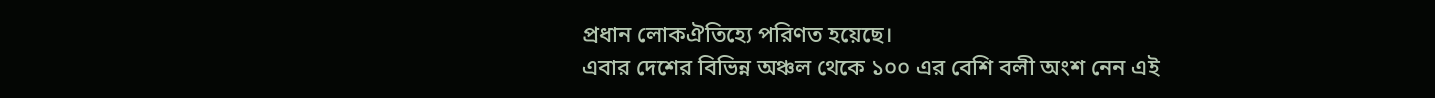প্রধান লোকঐতিহ্যে পরিণত হয়েছে।
এবার দেশের বিভিন্ন অঞ্চল থেকে ১০০ এর বেশি বলী অংশ নেন এই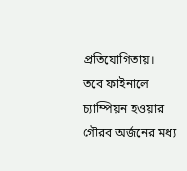প্রতিযোগিতায়। তবে ফাইনালে চ্যাম্পিয়ন হওয়ার গৌরব অর্জনের মধ্য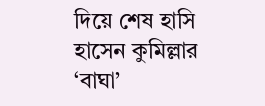দিয়ে শেষ হাসি হাসেন কুমিল্লার ‘বাঘা’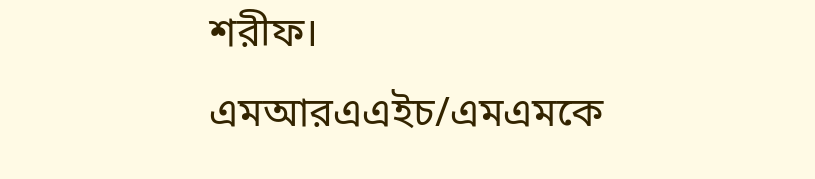শরীফ।
এমআরএএইচ/এমএমকে